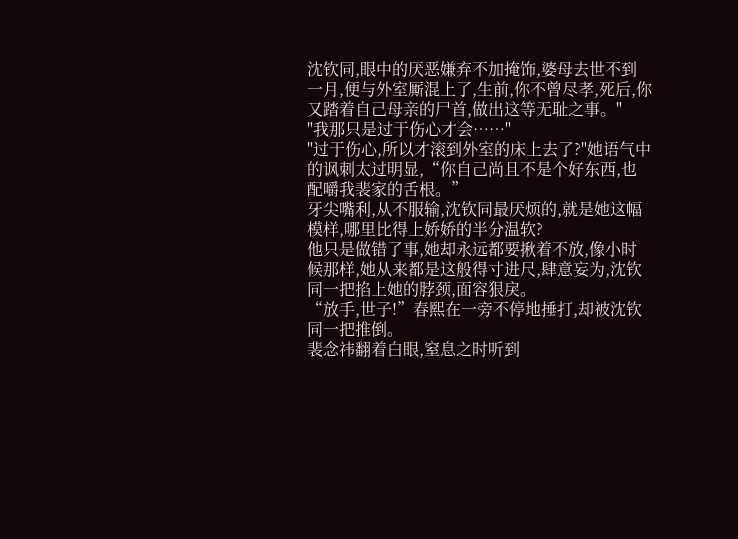沈钦同,眼中的厌恶嫌弃不加掩饰,婆母去世不到一月,便与外室厮混上了,生前,你不曾尽孝,死后,你又踏着自己母亲的尸首,做出这等无耻之事。"
"我那只是过于伤心才会……"
"过于伤心,所以才滚到外室的床上去了?"她语气中的讽刺太过明显,“你自己尚且不是个好东西,也配嚼我裴家的舌根。”
牙尖嘴利,从不服输,沈钦同最厌烦的,就是她这幅模样,哪里比得上娇娇的半分温软?
他只是做错了事,她却永远都要揪着不放,像小时候那样,她从来都是这般得寸进尺,肆意妄为,沈钦同一把掐上她的脖颈,面容狠戾。
“放手,世子!”春熙在一旁不停地捶打,却被沈钦同一把推倒。
裴念祎翻着白眼,窒息之时听到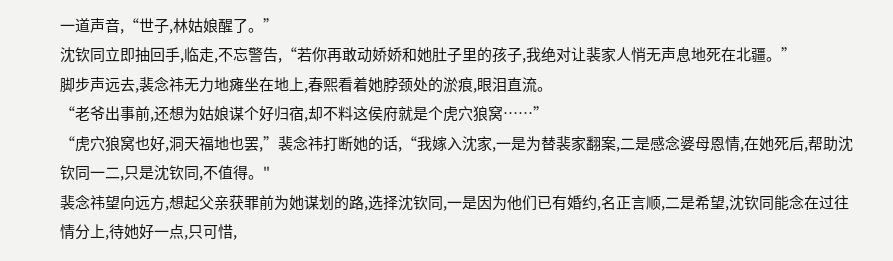一道声音,“世子,林姑娘醒了。”
沈钦同立即抽回手,临走,不忘警告,“若你再敢动娇娇和她肚子里的孩子,我绝对让裴家人悄无声息地死在北疆。”
脚步声远去,裴念祎无力地瘫坐在地上,春熙看着她脖颈处的淤痕,眼泪直流。
“老爷出事前,还想为姑娘谋个好归宿,却不料这侯府就是个虎穴狼窝……”
“虎穴狼窝也好,洞天福地也罢,”裴念祎打断她的话,“我嫁入沈家,一是为替裴家翻案,二是感念婆母恩情,在她死后,帮助沈钦同一二,只是沈钦同,不值得。"
裴念祎望向远方,想起父亲获罪前为她谋划的路,选择沈钦同,一是因为他们已有婚约,名正言顺,二是希望,沈钦同能念在过往情分上,待她好一点,只可惜,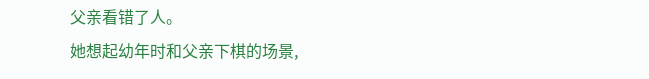父亲看错了人。
她想起幼年时和父亲下棋的场景,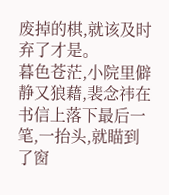废掉的棋,就该及时弃了才是。
暮色苍茫,小院里僻静又狼藉,裴念祎在书信上落下最后一笔,一抬头,就瞄到了窗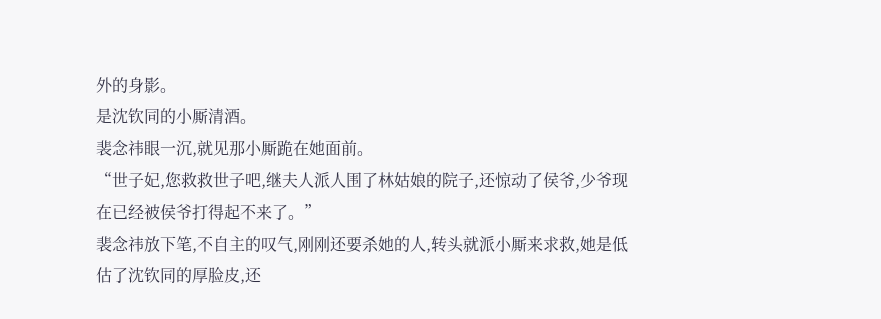外的身影。
是沈钦同的小厮清酒。
裴念祎眼一沉,就见那小厮跪在她面前。
“世子妃,您救救世子吧,继夫人派人围了林姑娘的院子,还惊动了侯爷,少爷现在已经被侯爷打得起不来了。”
裴念祎放下笔,不自主的叹气,刚刚还要杀她的人,转头就派小厮来求救,她是低估了沈钦同的厚脸皮,还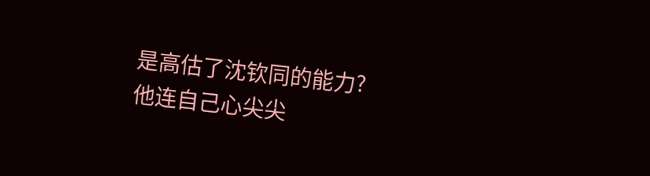是高估了沈钦同的能力?
他连自己心尖尖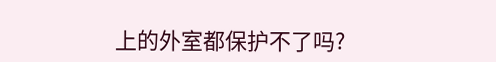上的外室都保护不了吗?